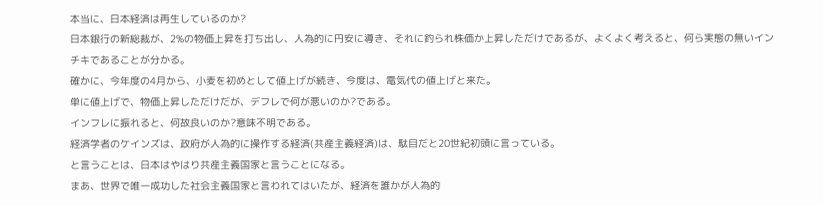本当に、日本経済は再生しているのか?
日本銀行の新総裁が、2%の物価上昇を打ち出し、人為的に円安に導き、それに釣られ株価か上昇しただけであるが、よくよく考えると、何ら実態の無いインチキであることが分かる。
確かに、今年度の4月から、小麦を初めとして値上げが続き、今度は、電気代の値上げと来た。
単に値上げで、物価上昇しただけだが、デフレで何が悪いのか?である。
インフレに振れると、何故良いのか?意味不明である。
経済学者のケインズは、政府が人為的に操作する経済(共産主義経済)は、駄目だと20世紀初頭に言っている。
と言うことは、日本はやはり共産主義国家と言うことになる。
まあ、世界で唯一成功した社会主義国家と言われてはいたが、経済を誰かが人為的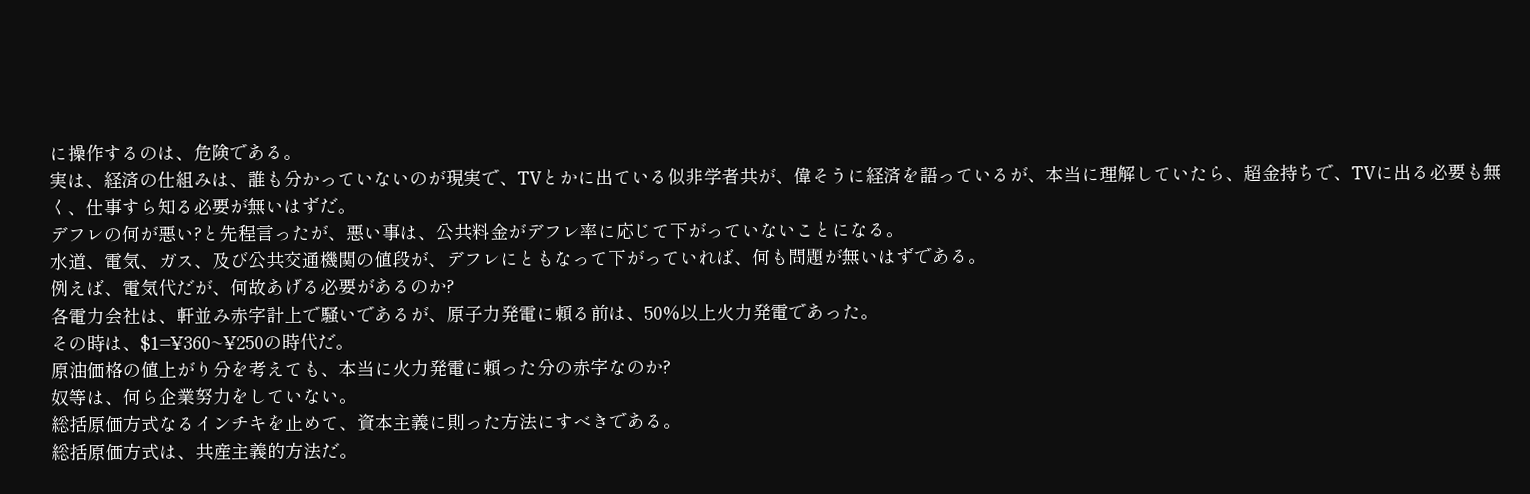に操作するのは、危険である。
実は、経済の仕組みは、誰も分かっていないのが現実で、TVとかに出ている似非学者共が、偉そうに経済を語っているが、本当に理解していたら、超金持ちで、TVに出る必要も無く、仕事すら知る必要が無いはずだ。
デフレの何が悪い?と先程言ったが、悪い事は、公共料金がデフレ率に応じて下がっていないことになる。
水道、電気、ガス、及び公共交通機関の値段が、デフレにともなって下がっていれば、何も問題が無いはずである。
例えば、電気代だが、何故あげる必要があるのか?
各電力会社は、軒並み赤字計上で騒いであるが、原子力発電に頼る前は、50%以上火力発電であった。
その時は、$1=¥360~¥250の時代だ。
原油価格の値上がり分を考えても、本当に火力発電に頼った分の赤字なのか?
奴等は、何ら企業努力をしていない。
総括原価方式なるインチキを止めて、資本主義に則った方法にすべきである。
総括原価方式は、共産主義的方法だ。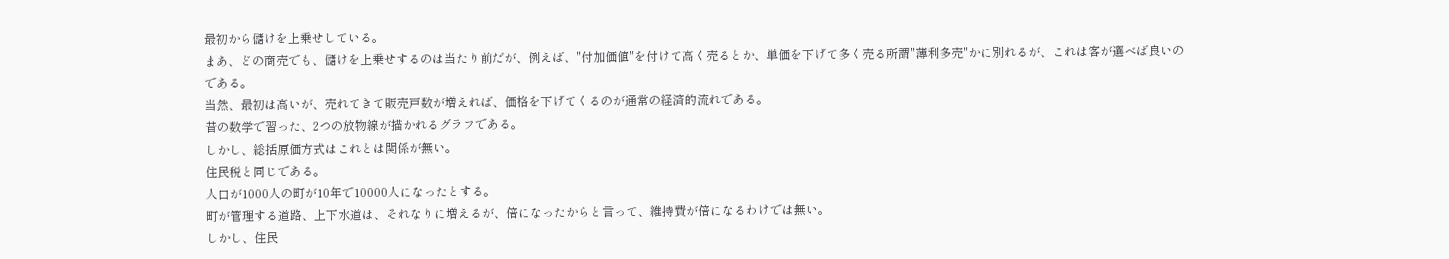最初から儲けを上乗せしている。
まあ、どの商売でも、儲けを上乗せするのは当たり前だが、例えば、"付加価値"を付けて高く売るとか、単価を下げて多く売る所謂"薄利多売"かに別れるが、これは客が選べば良いのである。
当然、最初は高いが、売れてきて販売戸数が増えれば、価格を下げてくるのが通常の経済的流れである。
昔の数学で習った、2つの放物線が描かれるグラフである。
しかし、総括原価方式はこれとは関係が無い。
住民税と同じである。
人口が1000人の町が10年で10000人になったとする。
町が管理する道路、上下水道は、それなりに増えるが、倍になったからと言って、維持費が倍になるわけでは無い。
しかし、住民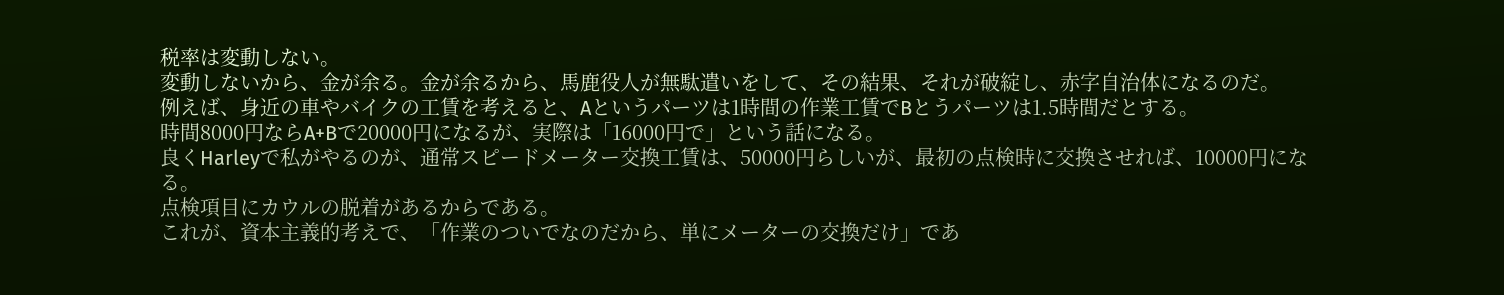税率は変動しない。
変動しないから、金が余る。金が余るから、馬鹿役人が無駄遣いをして、その結果、それが破綻し、赤字自治体になるのだ。
例えば、身近の車やバイクの工賃を考えると、Aというパーツは1時間の作業工賃でBとうパーツは1.5時間だとする。
時間8000円ならA+Bで20000円になるが、実際は「16000円で」という話になる。
良くHarleyで私がやるのが、通常スピードメーター交換工賃は、50000円らしいが、最初の点検時に交換させれば、10000円になる。
点検項目にカウルの脱着があるからである。
これが、資本主義的考えで、「作業のついでなのだから、単にメーターの交換だけ」であ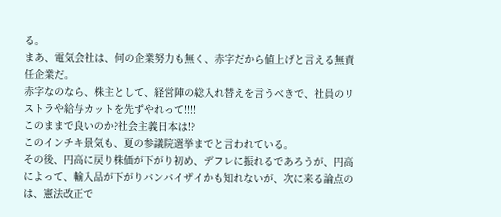る。
まあ、電気会社は、何の企業努力も無く、赤字だから値上げと言える無責任企業だ。
赤字なのなら、株主として、経営陣の総入れ替えを言うべきで、社員のリストラや給与カットを先ずやれって!!!!
このままで良いのか?社会主義日本は!?
このインチキ景気も、夏の参議院選挙までと言われている。
その後、円高に戻り株価が下がり初め、デフレに振れるであろうが、円高によって、輸入品が下がりバンバイザイかも知れないが、次に来る論点のは、憲法改正で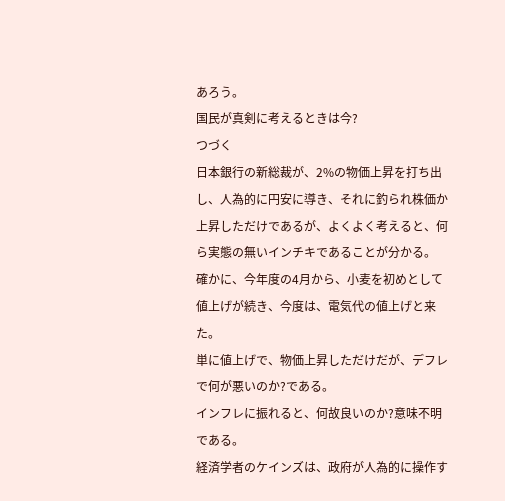あろう。
国民が真剣に考えるときは今?
つづく
日本銀行の新総裁が、2%の物価上昇を打ち出し、人為的に円安に導き、それに釣られ株価か上昇しただけであるが、よくよく考えると、何ら実態の無いインチキであることが分かる。
確かに、今年度の4月から、小麦を初めとして値上げが続き、今度は、電気代の値上げと来た。
単に値上げで、物価上昇しただけだが、デフレで何が悪いのか?である。
インフレに振れると、何故良いのか?意味不明である。
経済学者のケインズは、政府が人為的に操作す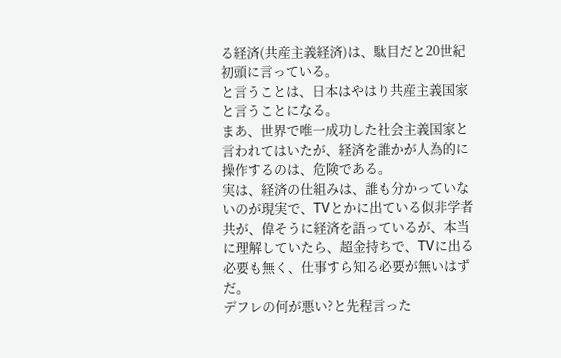る経済(共産主義経済)は、駄目だと20世紀初頭に言っている。
と言うことは、日本はやはり共産主義国家と言うことになる。
まあ、世界で唯一成功した社会主義国家と言われてはいたが、経済を誰かが人為的に操作するのは、危険である。
実は、経済の仕組みは、誰も分かっていないのが現実で、TVとかに出ている似非学者共が、偉そうに経済を語っているが、本当に理解していたら、超金持ちで、TVに出る必要も無く、仕事すら知る必要が無いはずだ。
デフレの何が悪い?と先程言った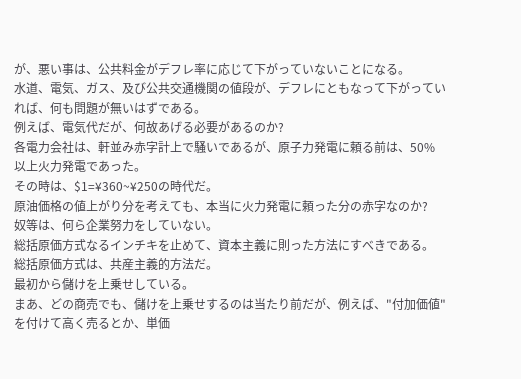が、悪い事は、公共料金がデフレ率に応じて下がっていないことになる。
水道、電気、ガス、及び公共交通機関の値段が、デフレにともなって下がっていれば、何も問題が無いはずである。
例えば、電気代だが、何故あげる必要があるのか?
各電力会社は、軒並み赤字計上で騒いであるが、原子力発電に頼る前は、50%以上火力発電であった。
その時は、$1=¥360~¥250の時代だ。
原油価格の値上がり分を考えても、本当に火力発電に頼った分の赤字なのか?
奴等は、何ら企業努力をしていない。
総括原価方式なるインチキを止めて、資本主義に則った方法にすべきである。
総括原価方式は、共産主義的方法だ。
最初から儲けを上乗せしている。
まあ、どの商売でも、儲けを上乗せするのは当たり前だが、例えば、"付加価値"を付けて高く売るとか、単価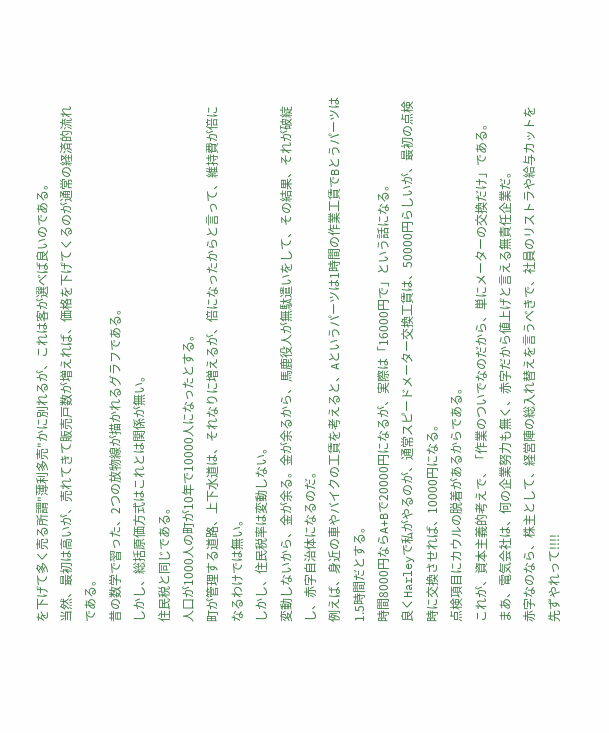を下げて多く売る所謂"薄利多売"かに別れるが、これは客が選べば良いのである。
当然、最初は高いが、売れてきて販売戸数が増えれば、価格を下げてくるのが通常の経済的流れである。
昔の数学で習った、2つの放物線が描かれるグラフである。
しかし、総括原価方式はこれとは関係が無い。
住民税と同じである。
人口が1000人の町が10年で10000人になったとする。
町が管理する道路、上下水道は、それなりに増えるが、倍になったからと言って、維持費が倍になるわけでは無い。
しかし、住民税率は変動しない。
変動しないから、金が余る。金が余るから、馬鹿役人が無駄遣いをして、その結果、それが破綻し、赤字自治体になるのだ。
例えば、身近の車やバイクの工賃を考えると、Aというパーツは1時間の作業工賃でBとうパーツは1.5時間だとする。
時間8000円ならA+Bで20000円になるが、実際は「16000円で」という話になる。
良くHarleyで私がやるのが、通常スピードメーター交換工賃は、50000円らしいが、最初の点検時に交換させれば、10000円になる。
点検項目にカウルの脱着があるからである。
これが、資本主義的考えで、「作業のついでなのだから、単にメーターの交換だけ」である。
まあ、電気会社は、何の企業努力も無く、赤字だから値上げと言える無責任企業だ。
赤字なのなら、株主として、経営陣の総入れ替えを言うべきで、社員のリストラや給与カットを先ずやれって!!!!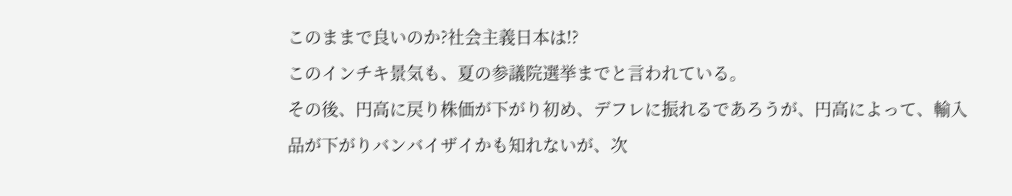このままで良いのか?社会主義日本は!?
このインチキ景気も、夏の参議院選挙までと言われている。
その後、円高に戻り株価が下がり初め、デフレに振れるであろうが、円高によって、輸入品が下がりバンバイザイかも知れないが、次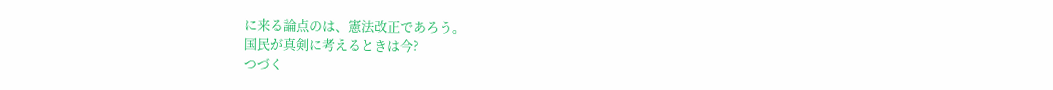に来る論点のは、憲法改正であろう。
国民が真剣に考えるときは今?
つづく